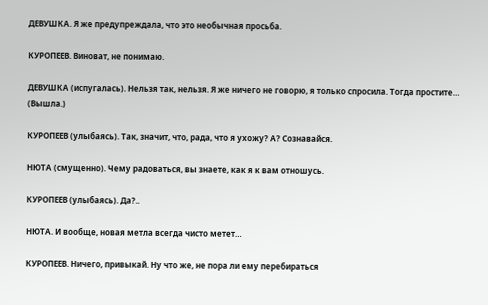ДЕВУШКА. Я же предупреждала, что это необычная просьба.

КУРОПЕЕВ. Виноват, не понимаю.

ДЕВУШКА (испугалась). Нельзя так, нельзя. Я же ничего не говорю, я только спросила. Тогда простите… (Вышла.)

КУРОПЕЕВ (улыбаясь). Так, значит, что, рада, что я ухожу? А? Сознавайся.

НЮТА (смущенно). Чему радоваться, вы знаете, как я к вам отношусь.

КУРОПЕЕВ (улыбаясь). Да?..

НЮТА. И вообще, новая метла всегда чисто метет…

КУРОПЕЕВ. Ничего, привыкай. Ну что же, не пора ли ему перебираться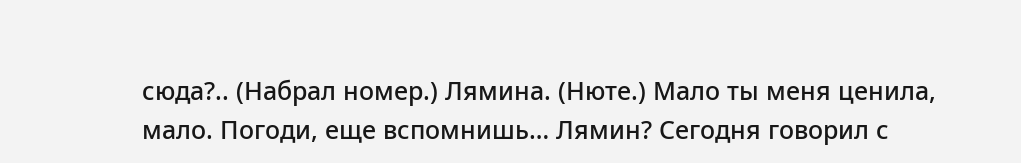сюда?.. (Набрал номер.) Лямина. (Нюте.) Мало ты меня ценила, мало. Погоди, еще вспомнишь… Лямин? Сегодня говорил с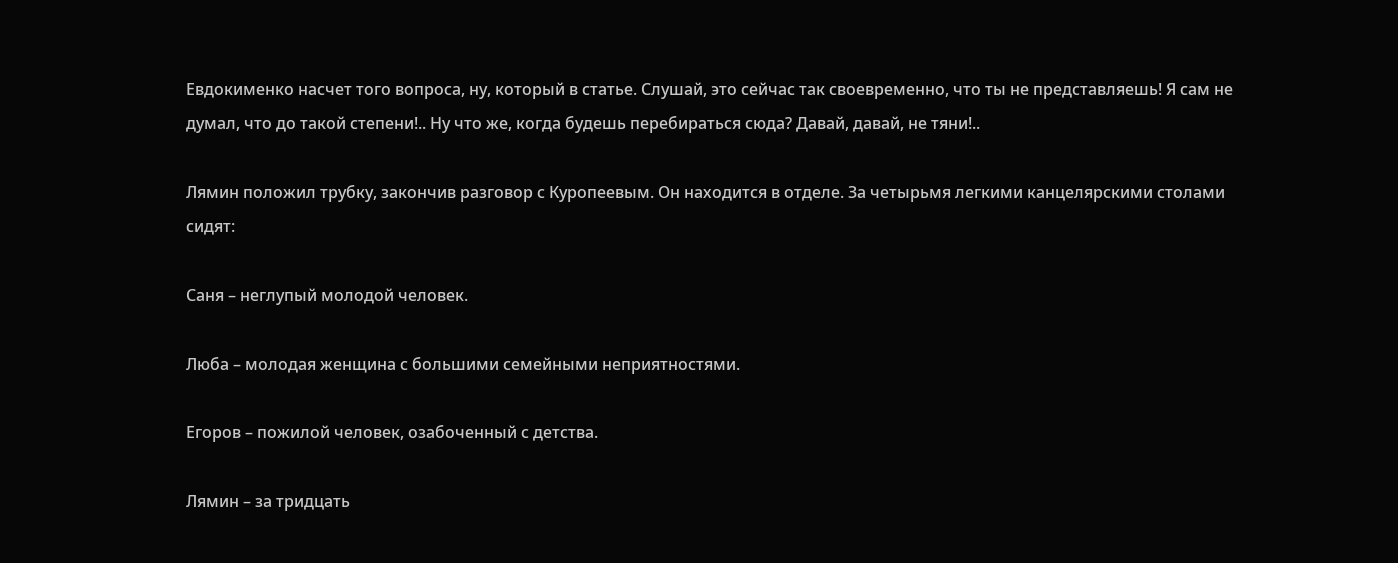Евдокименко насчет того вопроса, ну, который в статье. Слушай, это сейчас так своевременно, что ты не представляешь! Я сам не думал, что до такой степени!.. Ну что же, когда будешь перебираться сюда? Давай, давай, не тяни!..

Лямин положил трубку, закончив разговор с Куропеевым. Он находится в отделе. За четырьмя легкими канцелярскими столами сидят:

Саня – неглупый молодой человек.

Люба – молодая женщина с большими семейными неприятностями.

Егоров – пожилой человек, озабоченный с детства.

Лямин – за тридцать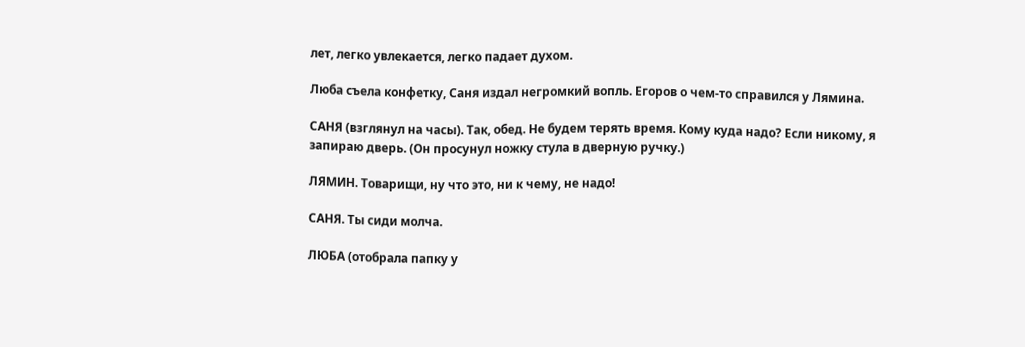лет, легко увлекается, легко падает духом.

Люба съела конфетку, Саня издал негромкий вопль. Егоров о чем-то справился у Лямина.

САНЯ (взглянул на часы). Так, обед. Не будем терять время. Кому куда надо? Если никому, я запираю дверь. (Он просунул ножку стула в дверную ручку.)

ЛЯМИН. Товарищи, ну что это, ни к чему, не надо!

САНЯ. Ты сиди молча.

ЛЮБА (отобрала папку у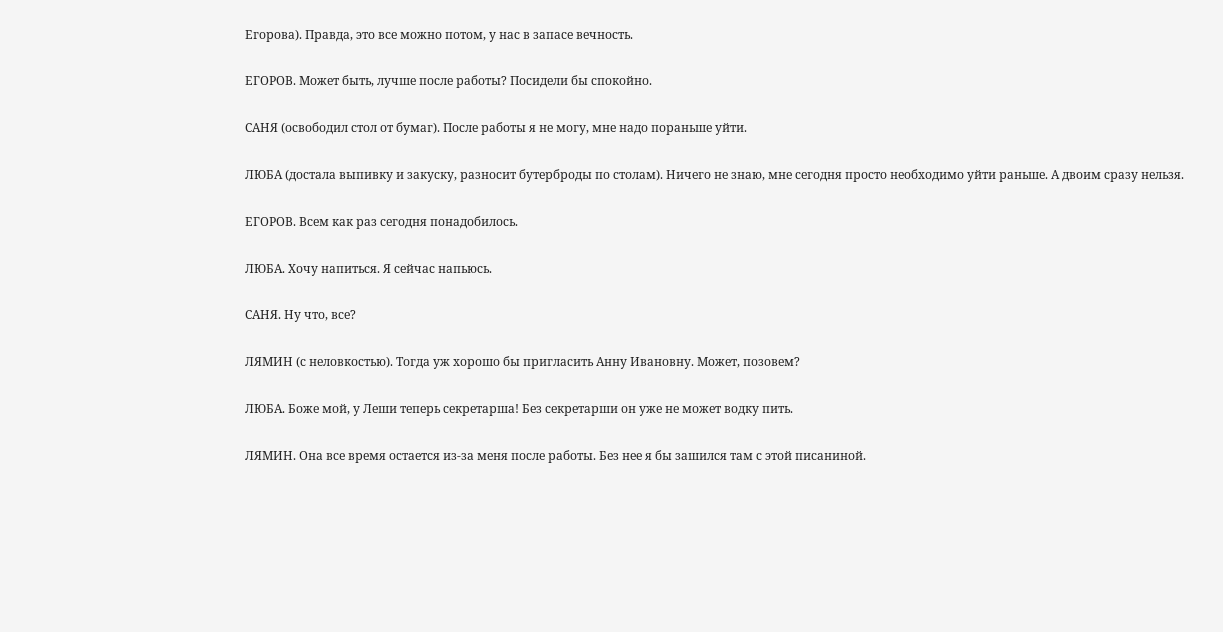Егорова). Правда, это все можно потом, у нас в запасе вечность.

ЕГОРОВ. Может быть, лучше после работы? Посидели бы спокойно.

САНЯ (освободил стол от бумаг). После работы я не могу, мне надо пораньше уйти.

ЛЮБА (достала выпивку и закуску, разносит бутерброды по столам). Ничего не знаю, мне сегодня просто необходимо уйти раньше. А двоим сразу нельзя.

ЕГОРОВ. Всем как раз сегодня понадобилось.

ЛЮБА. Хочу напиться. Я сейчас напьюсь.

САНЯ. Ну что, все?

ЛЯМИН (с неловкостью). Тогда уж хорошо бы пригласить Анну Ивановну. Может, позовем?

ЛЮБА. Боже мой, у Леши теперь секретарша! Без секретарши он уже не может водку пить.

ЛЯМИН. Она все время остается из-за меня после работы. Без нее я бы зашился там с этой писаниной.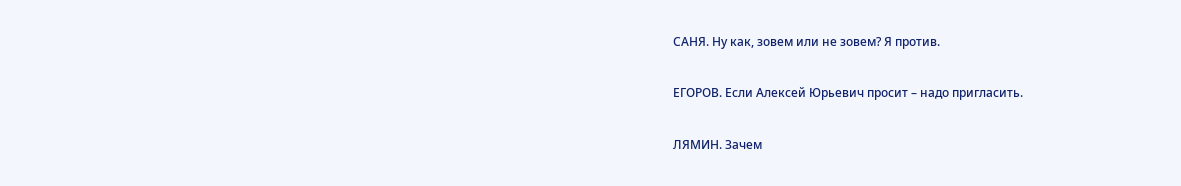САНЯ. Ну как, зовем или не зовем? Я против.

ЕГОРОВ. Если Алексей Юрьевич просит – надо пригласить.

ЛЯМИН. Зачем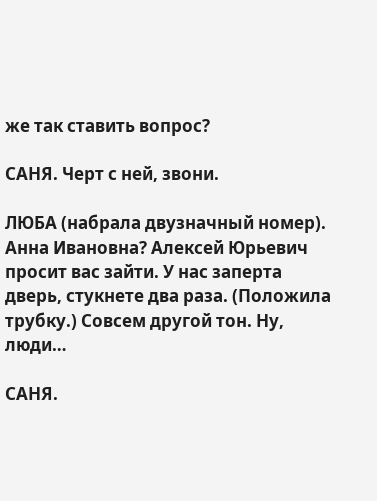же так ставить вопрос?

САНЯ. Черт с ней, звони.

ЛЮБА (набрала двузначный номер). Анна Ивановна? Алексей Юрьевич просит вас зайти. У нас заперта дверь, стукнете два раза. (Положила трубку.) Совсем другой тон. Ну, люди…

САНЯ.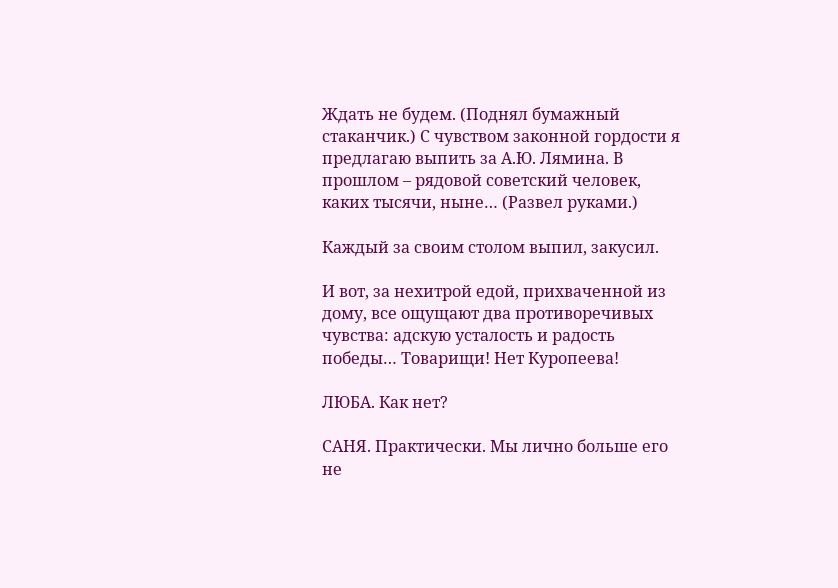Ждать не будем. (Поднял бумажный стаканчик.) С чувством законной гордости я предлагаю выпить за А.Ю. Лямина. В прошлом – рядовой советский человек, каких тысячи, ныне… (Развел руками.)

Каждый за своим столом выпил, закусил.

И вот, за нехитрой едой, прихваченной из дому, все ощущают два противоречивых чувства: адскую усталость и радость победы… Товарищи! Нет Куропеева!

ЛЮБА. Как нет?

САНЯ. Практически. Мы лично больше его не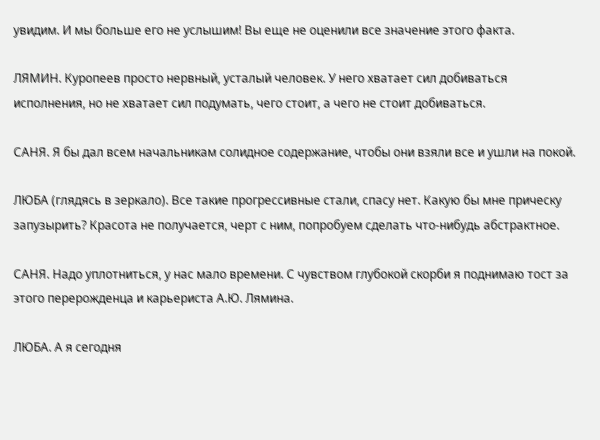увидим. И мы больше его не услышим! Вы еще не оценили все значение этого факта.

ЛЯМИН. Куропеев просто нервный, усталый человек. У него хватает сил добиваться исполнения, но не хватает сил подумать, чего стоит, а чего не стоит добиваться.

САНЯ. Я бы дал всем начальникам солидное содержание, чтобы они взяли все и ушли на покой.

ЛЮБА (глядясь в зеркало). Все такие прогрессивные стали, спасу нет. Какую бы мне прическу запузырить? Красота не получается, черт с ним, попробуем сделать что-нибудь абстрактное.

САНЯ. Надо уплотниться, у нас мало времени. С чувством глубокой скорби я поднимаю тост за этого перерожденца и карьериста А.Ю. Лямина.

ЛЮБА. А я сегодня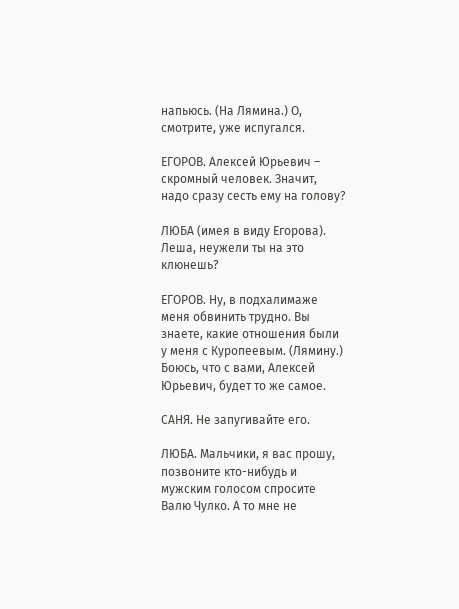напьюсь. (На Лямина.) О, смотрите, уже испугался.

ЕГОРОВ. Алексей Юрьевич – скромный человек. Значит, надо сразу сесть ему на голову?

ЛЮБА (имея в виду Егорова). Леша, неужели ты на это клюнешь?

ЕГОРОВ. Ну, в подхалимаже меня обвинить трудно. Вы знаете, какие отношения были у меня с Куропеевым. (Лямину.) Боюсь, что с вами, Алексей Юрьевич, будет то же самое.

САНЯ. Не запугивайте его.

ЛЮБА. Мальчики, я вас прошу, позвоните кто-нибудь и мужским голосом спросите Валю Чулко. А то мне не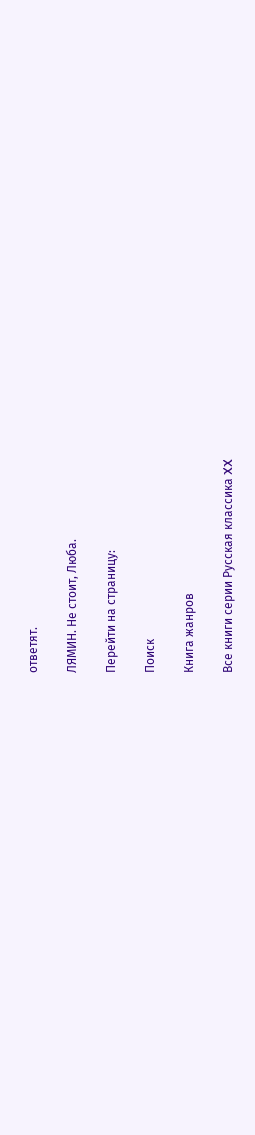ответят.

ЛЯМИН. Не стоит, Люба.

Перейти на страницу:

Поиск

Книга жанров

Все книги серии Русская классика XX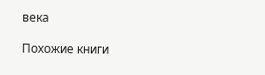века

Похожие книги